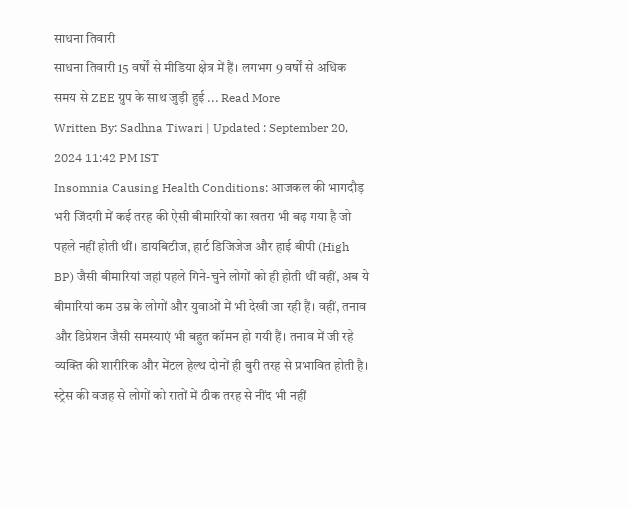साधना तिवारी
साधना तिवारी 15 वर्षों से मीडिया क्षेत्र में हैं। लगभग 9 वर्षों से अधिक समय से ZEE ग्रुप के साथ जुड़ी हुई ... Read More
Written By: Sadhna Tiwari | Updated : September 20, 2024 11:42 PM IST
Insomnia Causing Health Conditions: आजकल की भागदौड़ भरी जिंदगी में कई तरह की ऐसी बीमारियों का खतरा भी बढ़ गया है जो पहले नहीं होती थीं। डायबिटीज, हार्ट डिजिजेज और हाई बीपी (High BP) जैसी बीमारियां जहां पहले गिने-चुने लोगों को ही होती थीं वहीं, अब ये बीमारियां कम उम्र के लोगों और युवाओं में भी देखी जा रही हैं। वहीं, तनाव और डिप्रेशन जैसी समस्याएं भी बहुत कॉमन हो गयी हैं। तनाव में जी रहे व्यक्ति की शारीरिक और मेंटल हेल्थ दोनों ही बुरी तरह से प्रभावित होती है। स्ट्रेस की वजह से लोगों को रातों में ठीक तरह से नींद भी नहीं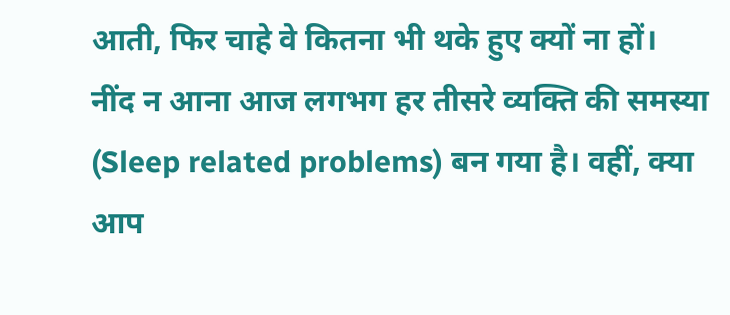आती, फिर चाहे वे कितना भी थके हुए क्यों ना हों।
नींद न आना आज लगभग हर तीसरे व्यक्ति की समस्या (Sleep related problems) बन गया है। वहीं, क्या आप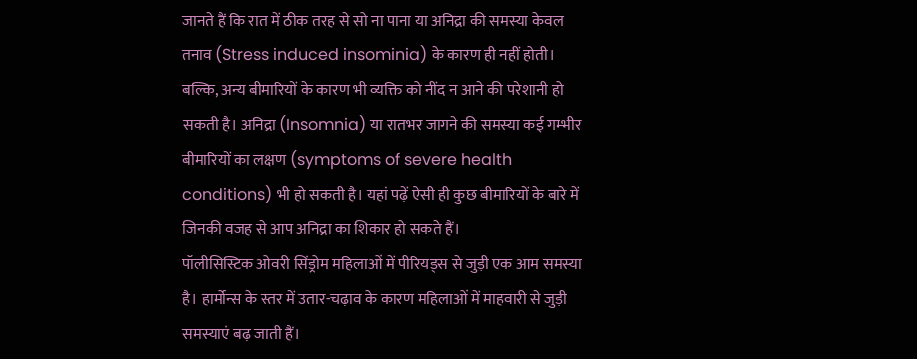जानते हैं कि रात में ठीक तरह से सो ना पाना या अनिद्रा की समस्या केवल तनाव (Stress induced insominia) के कारण ही नहीं होती। बल्कि, अन्य बीमारियों के कारण भी व्यक्ति को नींद न आने की परेशानी हो सकती है। अनिद्रा (Insomnia) या रातभर जागने की समस्या कई गम्भीर बीमारियों का लक्षण (symptoms of severe health conditions) भी हो सकती है। यहां पढ़ें ऐसी ही कुछ बीमारियों के बारे में जिनकी वजह से आप अनिद्रा का शिकार हो सकते हैं।
पॉलीसिस्टिक ओवरी सिंड्रोम महिलाओं में पीरियड्स से जुड़ी एक आम समस्या है। हार्मोन्स के स्तर में उतार-चढ़ाव के कारण महिलाओं में माहवारी से जुड़ी समस्याएं बढ़ जाती हैं।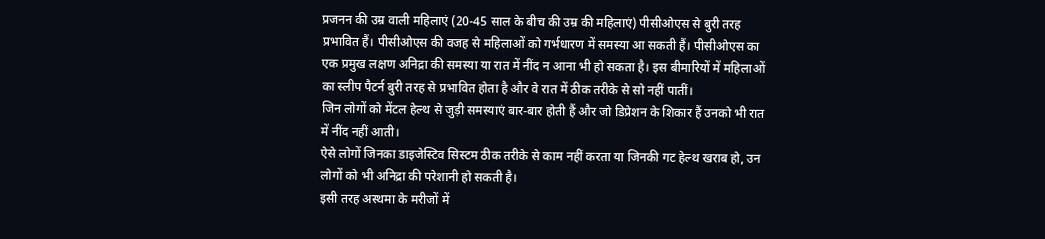प्रजनन की उम्र वाली महिलाएं (20-45 साल के बीच की उम्र की महिलाएं) पीसीओएस से बुरी तरह प्रभावित हैं। पीसीओएस की वजह से महिलाओं को गर्भधारण में समस्या आ सकती हैं। पीसीओएस का एक प्रमुख लक्षण अनिद्रा की समस्या या रात में नींद न आना भी हो सकता है। इस बीमारियों में महिलाओं का स्लीप पैटर्न बुरी तरह से प्रभावित होता है और वे रात में ठीक तरीके से सो नहीं पातीं।
जिन लोगों को मेंटल हेल्थ से जुड़ी समस्याएं बार-बार होती हैं और जो डिप्रेशन के शिकार हैं उनको भी रात में नींद नहीं आती।
ऐसे लोगों जिनका डाइजेस्टिव सिस्टम ठीक तरीके से काम नहीं करता या जिनकी गट हेल्थ खराब हो, उन लोगों को भी अनिद्रा की परेशानी हो सकती है।
इसी तरह अस्थमा के मरीजों में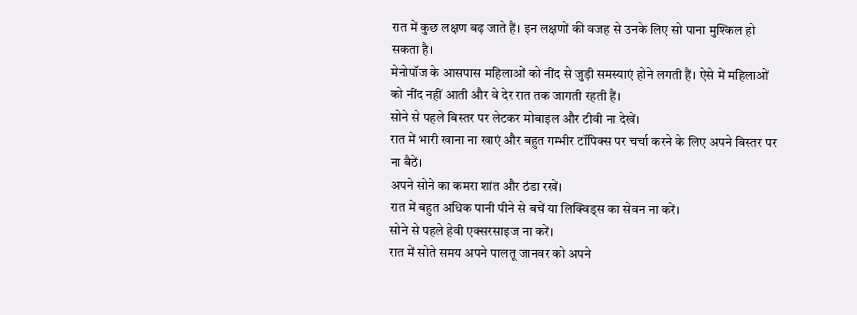रात में कुछ लक्षण बढ़ जाते हैं। इन लक्षणों की वजह से उनके लिए सो पाना मुश्किल हो सकता है।
मेनोपॉज के आसपास महिलाओं को नींद से जुड़ी समस्याएं होने लगती हैं। ऐसे में महिलाओं को नींद नहीं आती और वे देर रात तक जागती रहती हैं।
सोने से पहले बिस्तर पर लेटकर मोबाइल और टीवी ना देखें।
रात में भारी खाना ना खाएं और बहुत गम्भीर टॉपिक्स पर चर्चा करने के लिए अपने बिस्तर पर ना बैठें।
अपने सोने का कमरा शांत और ठंडा रखें।
रात में बहुत अधिक पानी पीने से बचें या लिक्विड्स का सेवन ना करें।
सोने से पहले हेवी एक्सरसाइज ना करें।
रात में सोते समय अपने पालतू जानवर को अपने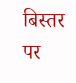बिस्तर पर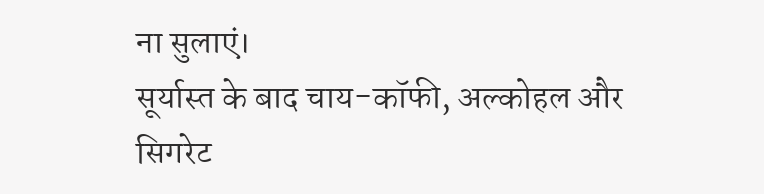ना सुलाएं।
सूर्यास्त के बाद चाय-कॉफी, अल्कोहल और सिगरेट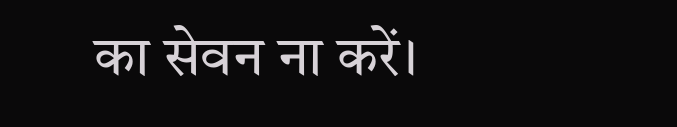का सेवन ना करें।